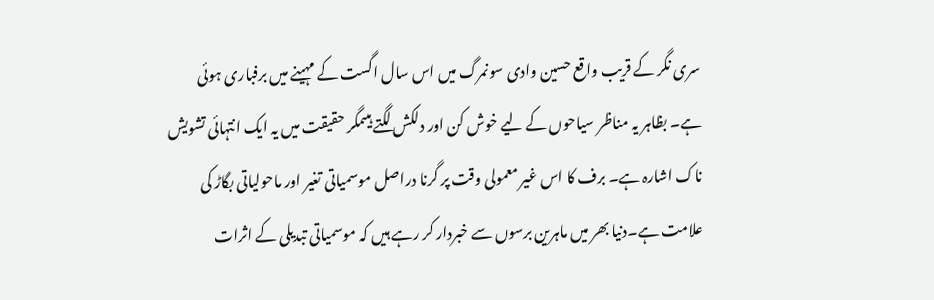سری نگر کے قریب واقع حسین وادی سونمرگ میں اس سال اگست کے مہینے میں برفباری ہوئی ہے۔ بظاہر یہ مناظر سیاحوں کے لیے خوش کن اور دلکش لگتے ہیںمگر حقیقت میں یہ ایک انتہائی تشویش ناک اشارہ ہے۔ برف کا اس غیر معمولی وقت پر گرنا دراصل موسمیاتی تغیر اور ماحولیاتی بگاڑ کی علامت ہے۔دنیا بھر میں ماہرین برسوں سے خبردار کر رہے ہیں کہ موسمیاتی تبدیلی کے اثرات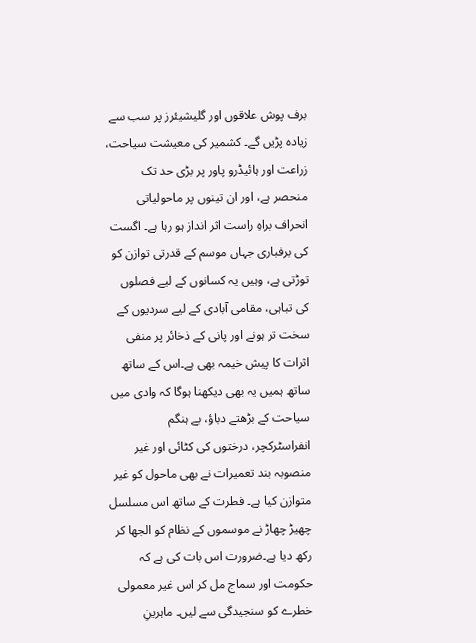برف پوش علاقوں اور گلیشیئرز پر سب سے زیادہ پڑیں گے۔ کشمیر کی معیشت سیاحت، زراعت اور ہائیڈرو پاور پر بڑی حد تک منحصر ہے، اور ان تینوں پر ماحولیاتی انحراف براہِ راست اثر انداز ہو رہا ہے۔ اگست کی برفباری جہاں موسم کے قدرتی توازن کو توڑتی ہے، وہیں یہ کسانوں کے لیے فصلوں کی تباہی، مقامی آبادی کے لیے سردیوں کے سخت تر ہونے اور پانی کے ذخائر پر منفی اثرات کا پیش خیمہ بھی ہے۔اس کے ساتھ ساتھ ہمیں یہ بھی دیکھنا ہوگا کہ وادی میں سیاحت کے بڑھتے دباؤ، بے ہنگم انفراسٹرکچر، درختوں کی کٹائی اور غیر منصوبہ بند تعمیرات نے بھی ماحول کو غیر متوازن کیا ہے۔ فطرت کے ساتھ اس مسلسل چھیڑ چھاڑ نے موسموں کے نظام کو الجھا کر رکھ دیا ہے۔ضرورت اس بات کی ہے کہ حکومت اور سماج مل کر اس غیر معمولی خطرے کو سنجیدگی سے لیں۔ ماہرینِ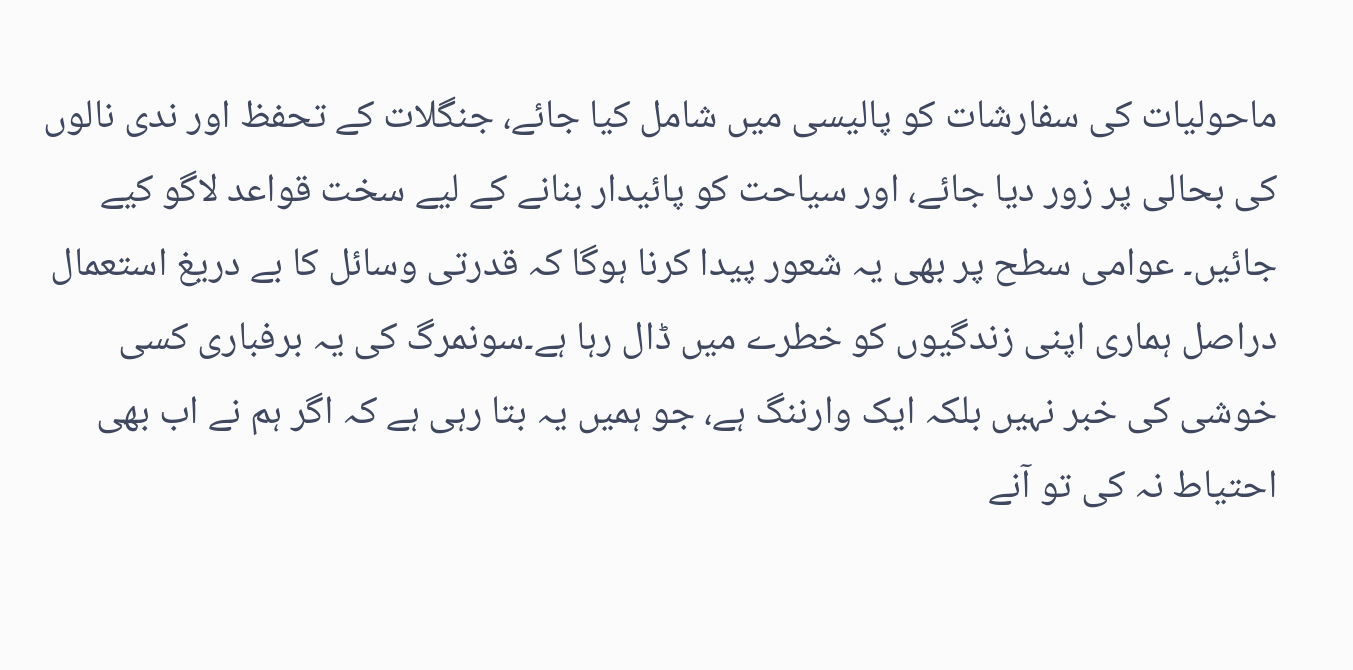ماحولیات کی سفارشات کو پالیسی میں شامل کیا جائے، جنگلات کے تحفظ اور ندی نالوں کی بحالی پر زور دیا جائے، اور سیاحت کو پائیدار بنانے کے لیے سخت قواعد لاگو کیے جائیں۔ عوامی سطح پر بھی یہ شعور پیدا کرنا ہوگا کہ قدرتی وسائل کا بے دریغ استعمال دراصل ہماری اپنی زندگیوں کو خطرے میں ڈال رہا ہے۔سونمرگ کی یہ برفباری کسی خوشی کی خبر نہیں بلکہ ایک وارننگ ہے، جو ہمیں یہ بتا رہی ہے کہ اگر ہم نے اب بھی احتیاط نہ کی تو آنے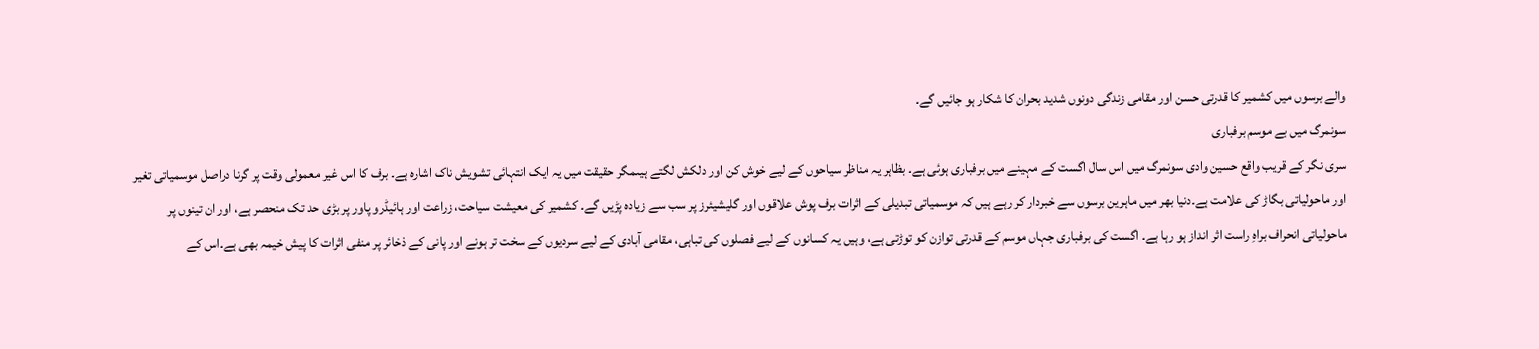والے برسوں میں کشمیر کا قدرتی حسن اور مقامی زندگی دونوں شدید بحران کا شکار ہو جائیں گے۔
سونمرگ میں بے موسم برفباری
سری نگر کے قریب واقع حسین وادی سونمرگ میں اس سال اگست کے مہینے میں برفباری ہوئی ہے۔ بظاہر یہ مناظر سیاحوں کے لیے خوش کن اور دلکش لگتے ہیںمگر حقیقت میں یہ ایک انتہائی تشویش ناک اشارہ ہے۔ برف کا اس غیر معمولی وقت پر گرنا دراصل موسمیاتی تغیر اور ماحولیاتی بگاڑ کی علامت ہے۔دنیا بھر میں ماہرین برسوں سے خبردار کر رہے ہیں کہ موسمیاتی تبدیلی کے اثرات برف پوش علاقوں اور گلیشیئرز پر سب سے زیادہ پڑیں گے۔ کشمیر کی معیشت سیاحت، زراعت اور ہائیڈرو پاور پر بڑی حد تک منحصر ہے، اور ان تینوں پر ماحولیاتی انحراف براہِ راست اثر انداز ہو رہا ہے۔ اگست کی برفباری جہاں موسم کے قدرتی توازن کو توڑتی ہے، وہیں یہ کسانوں کے لیے فصلوں کی تباہی، مقامی آبادی کے لیے سردیوں کے سخت تر ہونے اور پانی کے ذخائر پر منفی اثرات کا پیش خیمہ بھی ہے۔اس کے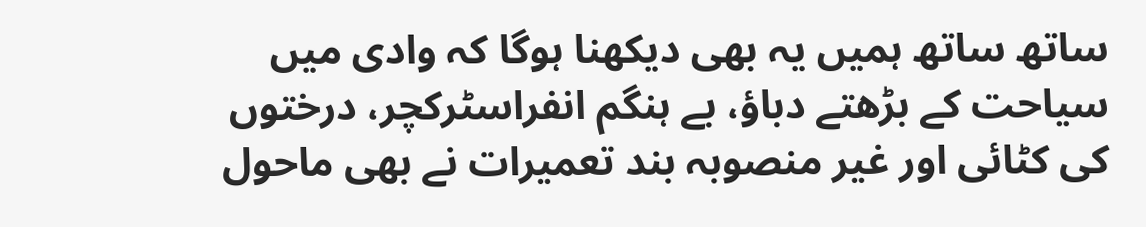ساتھ ساتھ ہمیں یہ بھی دیکھنا ہوگا کہ وادی میں سیاحت کے بڑھتے دباؤ، بے ہنگم انفراسٹرکچر، درختوں کی کٹائی اور غیر منصوبہ بند تعمیرات نے بھی ماحول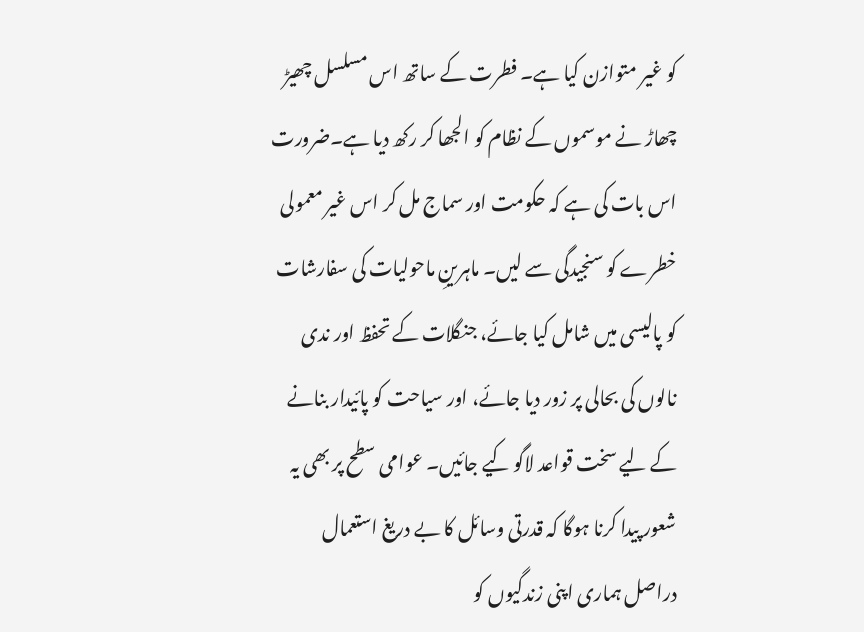کو غیر متوازن کیا ہے۔ فطرت کے ساتھ اس مسلسل چھیڑ چھاڑ نے موسموں کے نظام کو الجھا کر رکھ دیا ہے۔ضرورت اس بات کی ہے کہ حکومت اور سماج مل کر اس غیر معمولی خطرے کو سنجیدگی سے لیں۔ ماہرینِ ماحولیات کی سفارشات کو پالیسی میں شامل کیا جائے، جنگلات کے تحفظ اور ندی نالوں کی بحالی پر زور دیا جائے، اور سیاحت کو پائیدار بنانے کے لیے سخت قواعد لاگو کیے جائیں۔ عوامی سطح پر بھی یہ شعور پیدا کرنا ہوگا کہ قدرتی وسائل کا بے دریغ استعمال دراصل ہماری اپنی زندگیوں کو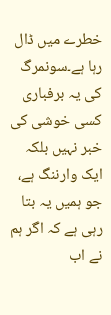خطرے میں ڈال رہا ہے۔سونمرگ کی یہ برفباری کسی خوشی کی خبر نہیں بلکہ ایک وارننگ ہے، جو ہمیں یہ بتا رہی ہے کہ اگر ہم نے اب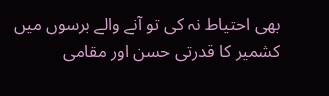بھی احتیاط نہ کی تو آنے والے برسوں میں کشمیر کا قدرتی حسن اور مقامی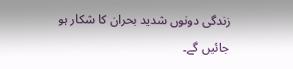زندگی دونوں شدید بحران کا شکار ہو جائیں گے۔